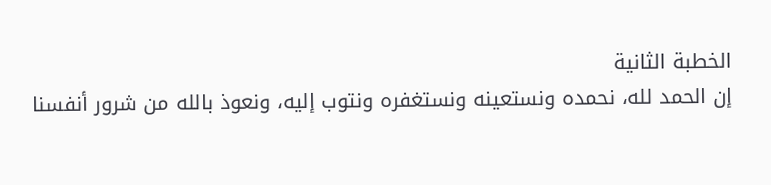الخطبة الثانية
إن الحمد لله، نحمده ونستعينه ونستغفره ونتوب إليه، ونعوذ بالله من شرور أنفسنا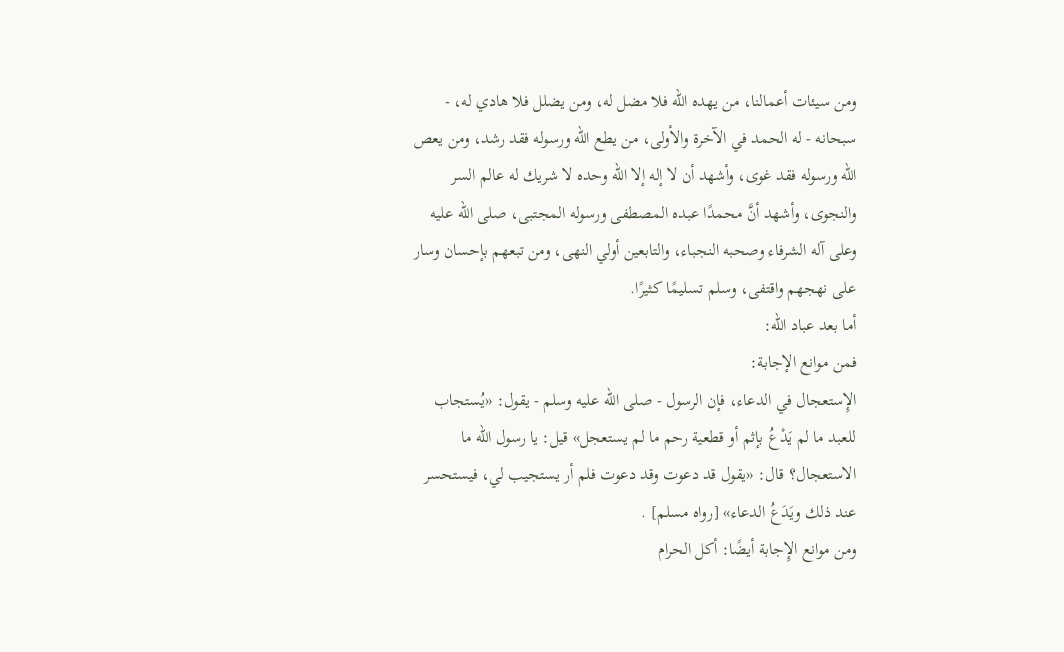ومن سيئات أعمالنا، من يهده الله فلا مضل له، ومن يضلل فلا هادي له، - سبحانه - له الحمد في الآخرة والأولى، من يطع الله ورسوله فقد رشد، ومن يعص الله ورسوله فقد غوى، وأشهد أن لا إله إلا الله وحده لا شريك له عالم السر والنجوى، وأشهد أنَّ محمدًا عبده المصطفى ورسوله المجتبى، صلى الله عليه وعلى آله الشرفاء وصحبه النجباء، والتابعين أولي النهى، ومن تبعهم بإحسان وسار على نهجهم واقتفى، وسلم تسليمًا كثيرًا.
أما بعد عباد الله:
فمن موانع الإجابة:
الإِستعجال في الدعاء، فإن الرسول - صلى الله عليه وسلم - يقول: «يُستجاب للعبد ما لم يَدْعُ بإثم أو قطعية رحم ما لم يستعجل» قيل: يا رسول الله ما الاستعجال؟ قال: «يقول قد دعوت وقد دعوت فلم أر يستجيب لي، فيستحسر عند ذلك ويَدَعُ الدعاء» [رواه مسلم] .
ومن موانع الإِجابة أيضًا: أكل الحرام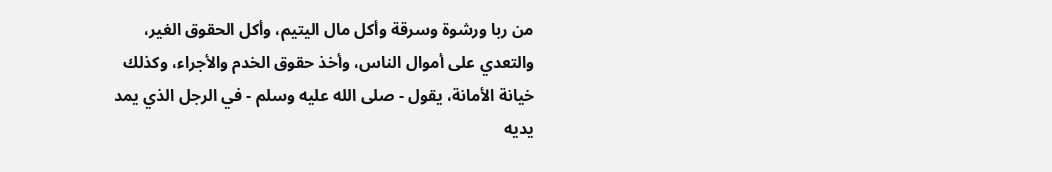من ربا ورشوة وسرقة وأكل مال اليتيم، وأكل الحقوق الغير، والتعدي على أموال الناس، وأخذ حقوق الخدم والأجراء، وكذلك خيانة الأمانة، يقول - صلى الله عليه وسلم - في الرجل الذي يمد يديه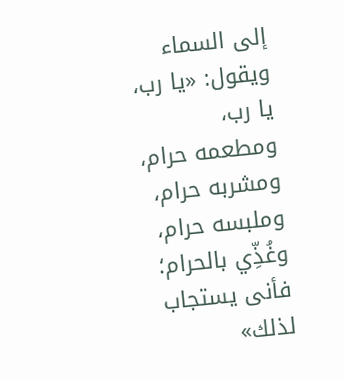إلى السماء ويقول: «يا رب، يا رب، ومطعمه حرام، ومشربه حرام، وملبسه حرام، وغُذِّي بالحرام؛ فأنى يستجاب لذلك»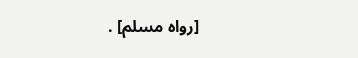[رواه مسلم] .